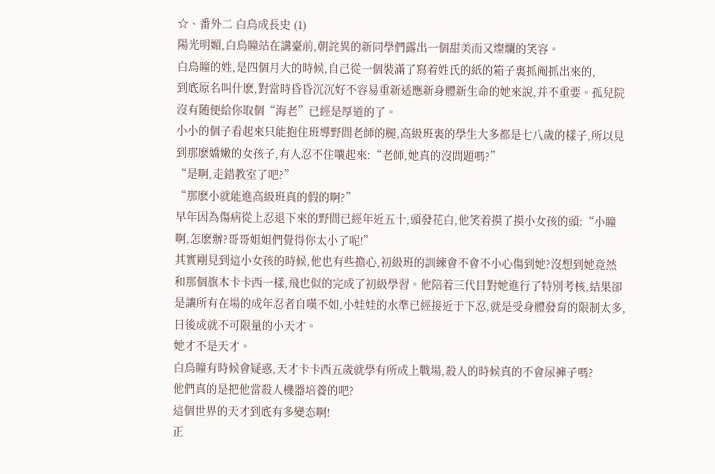☆、番外二 白鳥成長史 (1)
陽光明媚,白鳥瞳站在講臺前,朝詫異的新同學們露出一個甜美而又燦爛的笑容。
白鳥瞳的姓,是四個月大的時候,自己從一個裝滿了寫着姓氏的紙的箱子裏抓阄抓出來的,
到底原名叫什麽,對當時昏昏沉沉好不容易重新适應新身體新生命的她來說,并不重要。孤兒院沒有随便給你取個“海老”已經是厚道的了。
小小的個子看起來只能抱住班導野間老師的腿,高級班裏的學生大多都是七八歲的樣子,所以見到那麽嬌嫩的女孩子,有人忍不住嚷起來:“老師,她真的沒問題嗎?”
“是啊,走錯教室了吧?”
“那麽小就能進高級班真的假的啊?”
早年因為傷病從上忍退下來的野間已經年近五十,頭發花白,他笑着摸了摸小女孩的頭:“小瞳啊,怎麽辦?哥哥姐姐們覺得你太小了呢!”
其實剛見到這小女孩的時候,他也有些擔心,初級班的訓練會不會不小心傷到她?沒想到她竟然和那個旗木卡卡西一樣,飛也似的完成了初級學習。他陪着三代目對她進行了特別考核,結果卻是讓所有在場的成年忍者自嘆不如,小娃娃的水準已經接近于下忍,就是受身體發育的限制太多,日後成就不可限量的小天才。
她才不是天才。
白鳥瞳有時候會疑惑,天才卡卡西五歲就學有所成上戰場,殺人的時候真的不會尿褲子嗎?
他們真的是把他當殺人機器培養的吧?
這個世界的天才到底有多變态啊!
正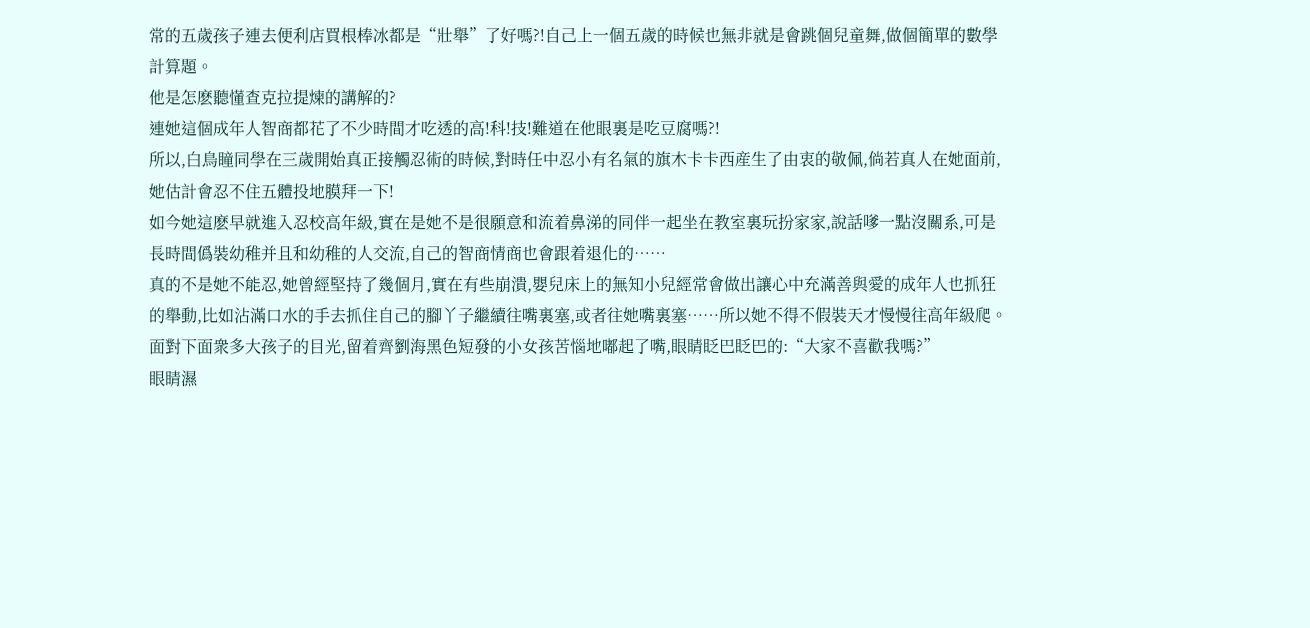常的五歲孩子連去便利店買根棒冰都是“壯舉”了好嗎?!自己上一個五歲的時候也無非就是會跳個兒童舞,做個簡單的數學計算題。
他是怎麽聽懂查克拉提煉的講解的?
連她這個成年人智商都花了不少時間才吃透的高!科!技!難道在他眼裏是吃豆腐嗎?!
所以,白鳥瞳同學在三歲開始真正接觸忍術的時候,對時任中忍小有名氣的旗木卡卡西産生了由衷的敬佩,倘若真人在她面前,她估計會忍不住五體投地膜拜一下!
如今她這麽早就進入忍校高年級,實在是她不是很願意和流着鼻涕的同伴一起坐在教室裏玩扮家家,說話嗲一點沒關系,可是長時間僞裝幼稚并且和幼稚的人交流,自己的智商情商也會跟着退化的……
真的不是她不能忍,她曾經堅持了幾個月,實在有些崩潰,嬰兒床上的無知小兒經常會做出讓心中充滿善與愛的成年人也抓狂的舉動,比如沾滿口水的手去抓住自己的腳丫子繼續往嘴裏塞,或者往她嘴裏塞……所以她不得不假裝天才慢慢往高年級爬。
面對下面衆多大孩子的目光,留着齊劉海黑色短發的小女孩苦惱地嘟起了嘴,眼睛眨巴眨巴的:“大家不喜歡我嗎?”
眼睛濕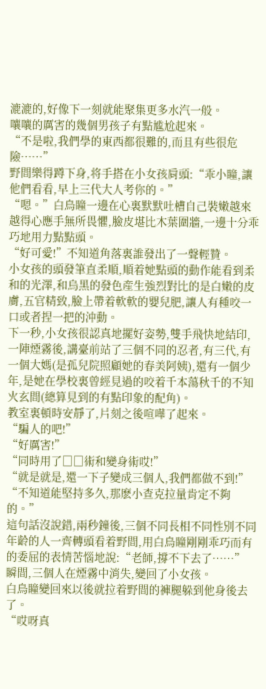漉漉的,好像下一刻就能聚集更多水汽一般。
嚷嚷的厲害的幾個男孩子有點尴尬起來。
“不是啦,我們學的東西都很難的,而且有些很危險……”
野間樂得蹲下身,将手搭在小女孩肩頭:“乖小瞳,讓他們看看,早上三代大人考你的。”
“嗯。”白鳥瞳一邊在心裏默默吐槽自己裝嫩越來越得心應手無所畏懼,臉皮堪比木葉圍牆,一邊十分乖巧地用力點點頭。
“好可愛!”不知道角落裏誰發出了一聲輕贊。
小女孩的頭發筆直柔順,順着她點頭的動作能看到柔和的光澤,和烏黑的發色産生強烈對比的是白嫩的皮膚,五官精致,臉上帶着軟軟的嬰兒肥,讓人有種咬一口或者捏一把的沖動。
下一秒,小女孩很認真地擺好姿勢,雙手飛快地結印,一陣煙霧後,講臺前站了三個不同的忍者,有三代,有一個大媽(是孤兒院照顧她的春美阿姨),還有一個少年,是她在學校裏曾經見過的咬着千本蕩秋千的不知火玄間(總算見到的有點印象的配角)。
教室裏頓時安靜了,片刻之後喧嘩了起來。
“騙人的吧!”
“好厲害!”
“同時用了□□術和變身術哎!”
“就是就是,還一下子變成三個人,我們都做不到!”
“不知道能堅持多久,那麽小查克拉量肯定不夠的。”
這句話沒說錯,兩秒鐘後,三個不同長相不同性別不同年齡的人一齊轉頭看着野間,用白鳥瞳剛剛乖巧而有的委屈的表情苦惱地說:“老師,撐不下去了……”
瞬間,三個人在煙霧中消失,變回了小女孩。
白鳥瞳變回來以後就拉着野間的褲腿躲到他身後去了。
“哎呀真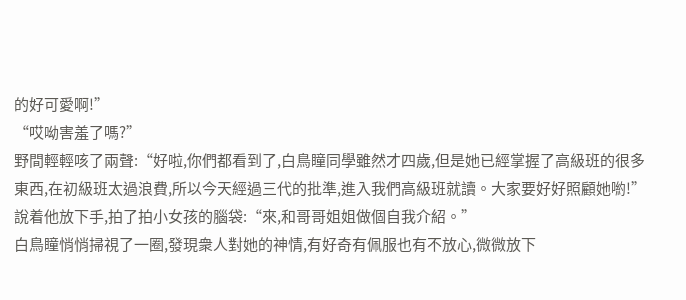的好可愛啊!”
“哎呦害羞了嗎?”
野間輕輕咳了兩聲:“好啦,你們都看到了,白鳥瞳同學雖然才四歲,但是她已經掌握了高級班的很多東西,在初級班太過浪費,所以今天經過三代的批準,進入我們高級班就讀。大家要好好照顧她喲!”
說着他放下手,拍了拍小女孩的腦袋:“來,和哥哥姐姐做個自我介紹。”
白鳥瞳悄悄掃視了一圈,發現衆人對她的神情,有好奇有佩服也有不放心,微微放下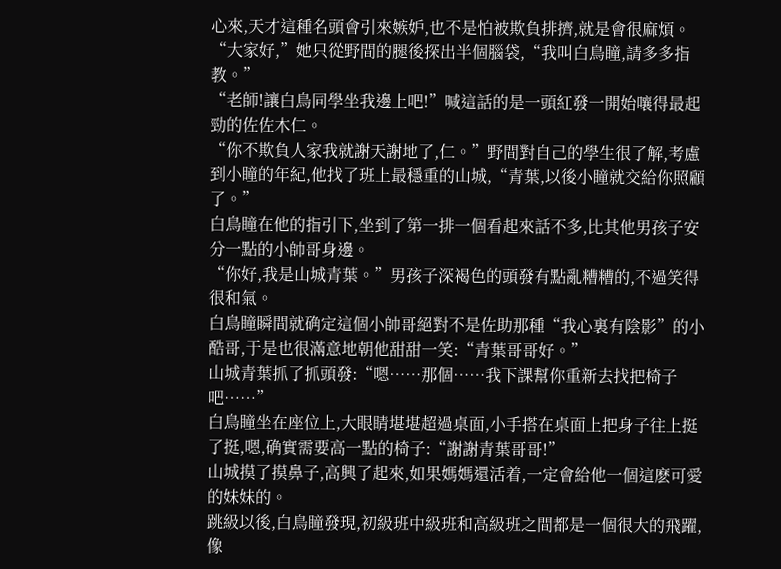心來,天才這種名頭會引來嫉妒,也不是怕被欺負排擠,就是會很麻煩。
“大家好,”她只從野間的腿後探出半個腦袋,“我叫白鳥瞳,請多多指教。”
“老師!讓白鳥同學坐我邊上吧!”喊這話的是一頭紅發一開始嚷得最起勁的佐佐木仁。
“你不欺負人家我就謝天謝地了,仁。”野間對自己的學生很了解,考慮到小瞳的年紀,他找了班上最穩重的山城,“青葉,以後小瞳就交給你照顧了。”
白鳥瞳在他的指引下,坐到了第一排一個看起來話不多,比其他男孩子安分一點的小帥哥身邊。
“你好,我是山城青葉。”男孩子深褐色的頭發有點亂糟糟的,不過笑得很和氣。
白鳥瞳瞬間就确定這個小帥哥絕對不是佐助那種“我心裏有陰影”的小酷哥,于是也很滿意地朝他甜甜一笑:“青葉哥哥好。”
山城青葉抓了抓頭發:“嗯……那個……我下課幫你重新去找把椅子吧……”
白鳥瞳坐在座位上,大眼睛堪堪超過桌面,小手搭在桌面上把身子往上挺了挺,嗯,确實需要高一點的椅子:“謝謝青葉哥哥!”
山城摸了摸鼻子,高興了起來,如果媽媽還活着,一定會給他一個這麽可愛的妹妹的。
跳級以後,白鳥瞳發現,初級班中級班和高級班之間都是一個很大的飛躍,像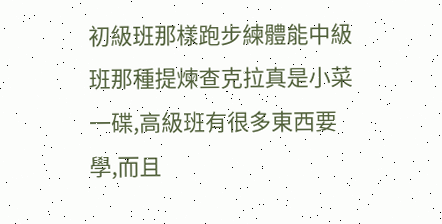初級班那樣跑步練體能中級班那種提煉查克拉真是小菜一碟,高級班有很多東西要學,而且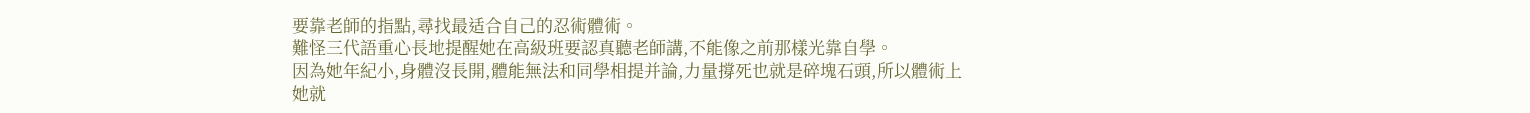要靠老師的指點,尋找最适合自己的忍術體術。
難怪三代語重心長地提醒她在高級班要認真聽老師講,不能像之前那樣光靠自學。
因為她年紀小,身體沒長開,體能無法和同學相提并論,力量撐死也就是碎塊石頭,所以體術上她就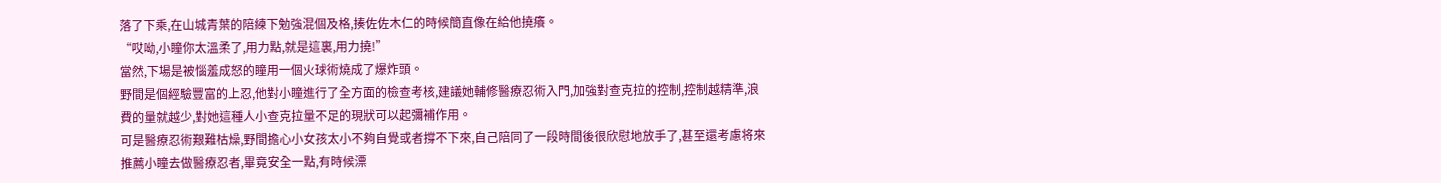落了下乘,在山城青葉的陪練下勉強混個及格,揍佐佐木仁的時候簡直像在給他撓癢。
“哎呦,小瞳你太溫柔了,用力點,就是這裏,用力撓!”
當然,下場是被惱羞成怒的瞳用一個火球術燒成了爆炸頭。
野間是個經驗豐富的上忍,他對小瞳進行了全方面的檢查考核,建議她輔修醫療忍術入門,加強對查克拉的控制,控制越精準,浪費的量就越少,對她這種人小查克拉量不足的現狀可以起彌補作用。
可是醫療忍術艱難枯燥,野間擔心小女孩太小不夠自覺或者撐不下來,自己陪同了一段時間後很欣慰地放手了,甚至還考慮将來推薦小瞳去做醫療忍者,畢竟安全一點,有時候漂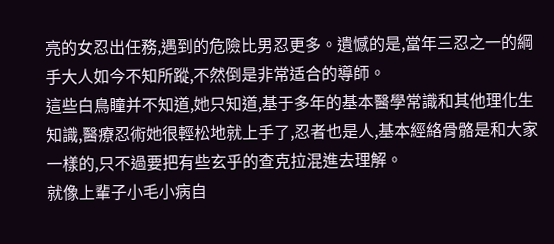亮的女忍出任務,遇到的危險比男忍更多。遺憾的是,當年三忍之一的綱手大人如今不知所蹤,不然倒是非常适合的導師。
這些白鳥瞳并不知道,她只知道,基于多年的基本醫學常識和其他理化生知識,醫療忍術她很輕松地就上手了,忍者也是人,基本經絡骨骼是和大家一樣的,只不過要把有些玄乎的查克拉混進去理解。
就像上輩子小毛小病自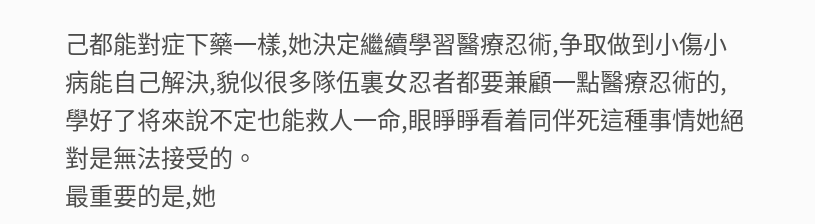己都能對症下藥一樣,她決定繼續學習醫療忍術,争取做到小傷小病能自己解決,貌似很多隊伍裏女忍者都要兼顧一點醫療忍術的,學好了将來說不定也能救人一命,眼睜睜看着同伴死這種事情她絕對是無法接受的。
最重要的是,她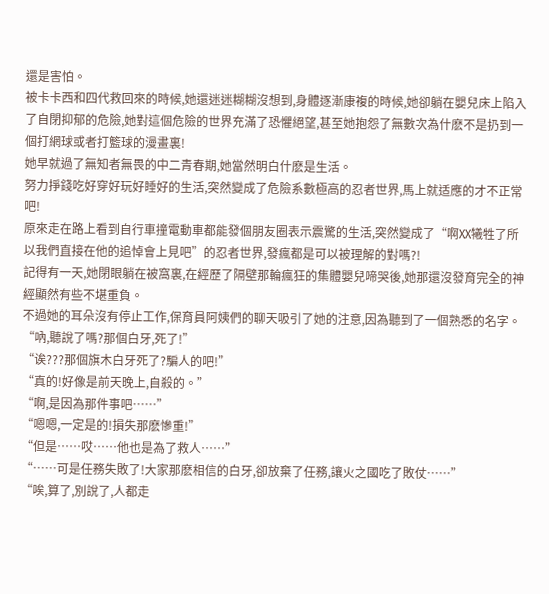還是害怕。
被卡卡西和四代救回來的時候,她還迷迷糊糊沒想到,身體逐漸康複的時候,她卻躺在嬰兒床上陷入了自閉抑郁的危險,她對這個危險的世界充滿了恐懼絕望,甚至她抱怨了無數次為什麽不是扔到一個打網球或者打籃球的漫畫裏!
她早就過了無知者無畏的中二青春期,她當然明白什麽是生活。
努力掙錢吃好穿好玩好睡好的生活,突然變成了危險系數極高的忍者世界,馬上就适應的才不正常吧!
原來走在路上看到自行車撞電動車都能發個朋友圈表示震驚的生活,突然變成了“啊XX犧牲了所以我們直接在他的追悼會上見吧”的忍者世界,發瘋都是可以被理解的對嗎?!
記得有一天,她閉眼躺在被窩裏,在經歷了隔壁那輪瘋狂的集體嬰兒啼哭後,她那還沒發育完全的神經顯然有些不堪重負。
不過她的耳朵沒有停止工作,保育員阿姨們的聊天吸引了她的注意,因為聽到了一個熟悉的名字。
“吶,聽說了嗎?那個白牙,死了!”
“诶???那個旗木白牙死了?騙人的吧!”
“真的!好像是前天晚上,自殺的。”
“啊,是因為那件事吧……”
“嗯嗯,一定是的!損失那麽慘重!”
“但是……哎……他也是為了救人……”
“……可是任務失敗了!大家那麽相信的白牙,卻放棄了任務,讓火之國吃了敗仗……”
“唉,算了,別說了,人都走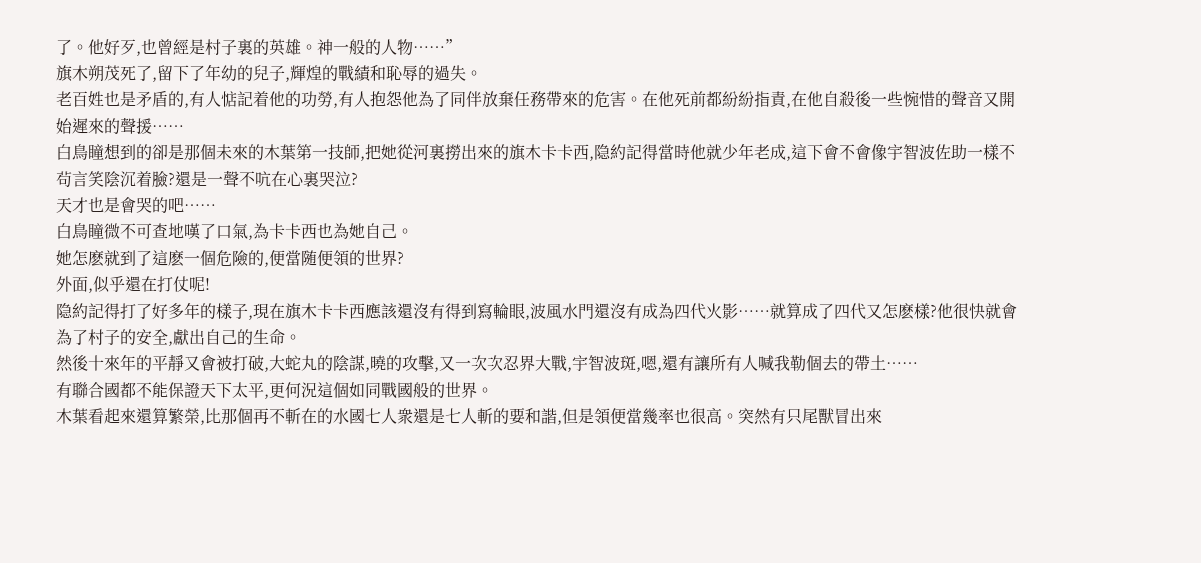了。他好歹,也曾經是村子裏的英雄。神一般的人物……”
旗木朔茂死了,留下了年幼的兒子,輝煌的戰績和恥辱的過失。
老百姓也是矛盾的,有人惦記着他的功勞,有人抱怨他為了同伴放棄任務帶來的危害。在他死前都紛紛指責,在他自殺後一些惋惜的聲音又開始遲來的聲援……
白鳥瞳想到的卻是那個未來的木葉第一技師,把她從河裏撈出來的旗木卡卡西,隐約記得當時他就少年老成,這下會不會像宇智波佐助一樣不茍言笑陰沉着臉?還是一聲不吭在心裏哭泣?
天才也是會哭的吧……
白鳥瞳微不可查地嘆了口氣,為卡卡西也為她自己。
她怎麽就到了這麽一個危險的,便當随便領的世界?
外面,似乎還在打仗呢!
隐約記得打了好多年的樣子,現在旗木卡卡西應該還沒有得到寫輪眼,波風水門還沒有成為四代火影……就算成了四代又怎麽樣?他很快就會為了村子的安全,獻出自己的生命。
然後十來年的平靜又會被打破,大蛇丸的陰謀,曉的攻擊,又一次次忍界大戰,宇智波斑,嗯,還有讓所有人喊我勒個去的帶土……
有聯合國都不能保證天下太平,更何況這個如同戰國般的世界。
木葉看起來還算繁榮,比那個再不斬在的水國七人衆還是七人斬的要和諧,但是領便當幾率也很高。突然有只尾獸冒出來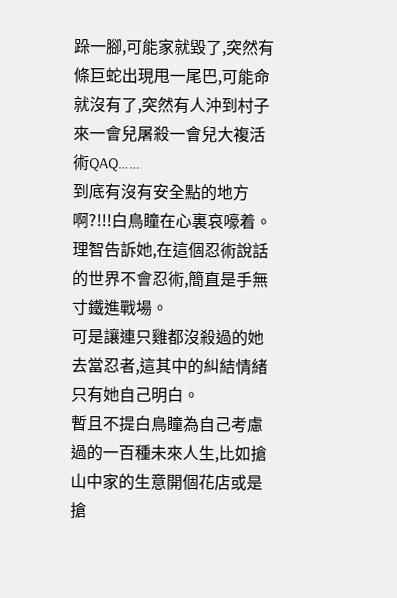跺一腳,可能家就毀了,突然有條巨蛇出現甩一尾巴,可能命就沒有了,突然有人沖到村子來一會兒屠殺一會兒大複活術QAQ……
到底有沒有安全點的地方啊?!!!白鳥瞳在心裏哀嚎着。
理智告訴她,在這個忍術說話的世界不會忍術,簡直是手無寸鐵進戰場。
可是讓連只雞都沒殺過的她去當忍者,這其中的糾結情緒只有她自己明白。
暫且不提白鳥瞳為自己考慮過的一百種未來人生,比如搶山中家的生意開個花店或是搶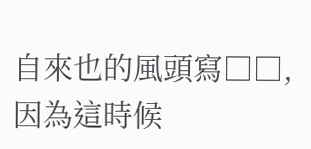自來也的風頭寫□□,因為這時候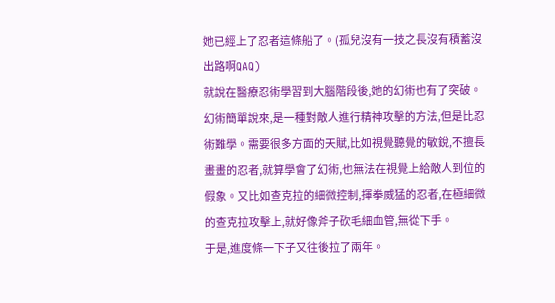她已經上了忍者這條船了。(孤兒沒有一技之長沒有積蓄沒出路啊QAQ)
就說在醫療忍術學習到大腦階段後,她的幻術也有了突破。
幻術簡單說來,是一種對敵人進行精神攻擊的方法,但是比忍術難學。需要很多方面的天賦,比如視覺聽覺的敏銳,不擅長畫畫的忍者,就算學會了幻術,也無法在視覺上給敵人到位的假象。又比如查克拉的細微控制,揮拳威猛的忍者,在極細微的查克拉攻擊上,就好像斧子砍毛細血管,無從下手。
于是,進度條一下子又往後拉了兩年。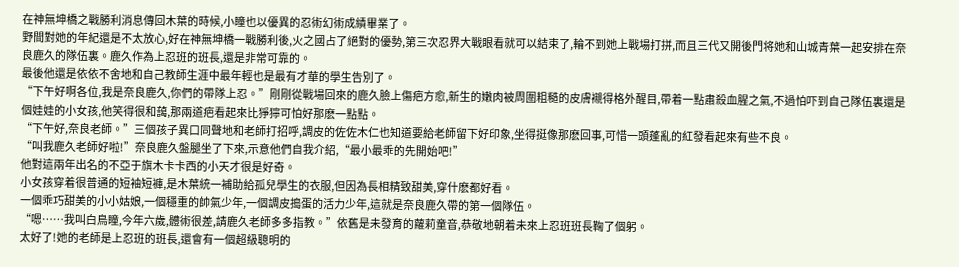在神無坤橋之戰勝利消息傳回木葉的時候,小瞳也以優異的忍術幻術成績畢業了。
野間對她的年紀還是不太放心,好在神無坤橋一戰勝利後,火之國占了絕對的優勢,第三次忍界大戰眼看就可以結束了,輪不到她上戰場打拼,而且三代又開後門将她和山城青葉一起安排在奈良鹿久的隊伍裏。鹿久作為上忍班的班長,還是非常可靠的。
最後他還是依依不舍地和自己教師生涯中最年輕也是最有才華的學生告別了。
“下午好啊各位,我是奈良鹿久,你們的帶隊上忍。”剛剛從戰場回來的鹿久臉上傷疤方愈,新生的嫩肉被周圍粗糙的皮膚襯得格外醒目,帶着一點肅殺血腥之氣,不過怕吓到自己隊伍裏還是個娃娃的小女孩,他笑得很和藹,那兩道疤看起來比猙獰可怕好那麽一點點。
“下午好,奈良老師。”三個孩子異口同聲地和老師打招呼,調皮的佐佐木仁也知道要給老師留下好印象,坐得挺像那麽回事,可惜一頭蓬亂的紅發看起來有些不良。
“叫我鹿久老師好啦!”奈良鹿久盤腿坐了下來,示意他們自我介紹,“最小最乖的先開始吧!”
他對這兩年出名的不亞于旗木卡卡西的小天才很是好奇。
小女孩穿着很普通的短袖短褲,是木葉統一補助給孤兒學生的衣服,但因為長相精致甜美,穿什麽都好看。
一個乖巧甜美的小小姑娘,一個穩重的帥氣少年,一個調皮搗蛋的活力少年,這就是奈良鹿久帶的第一個隊伍。
“嗯……我叫白鳥瞳,今年六歲,體術很差,請鹿久老師多多指教。”依舊是未發育的蘿莉童音,恭敬地朝着未來上忍班班長鞠了個躬。
太好了!她的老師是上忍班的班長,還會有一個超級聰明的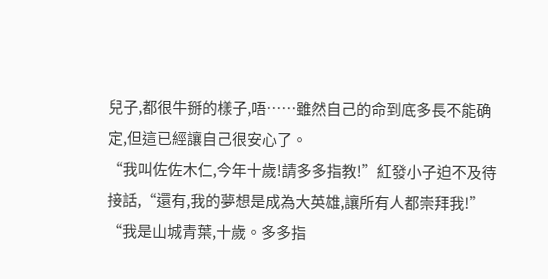兒子,都很牛掰的樣子,唔……雖然自己的命到底多長不能确定,但這已經讓自己很安心了。
“我叫佐佐木仁,今年十歲!請多多指教!”紅發小子迫不及待接話,“還有,我的夢想是成為大英雄,讓所有人都崇拜我!”
“我是山城青葉,十歲。多多指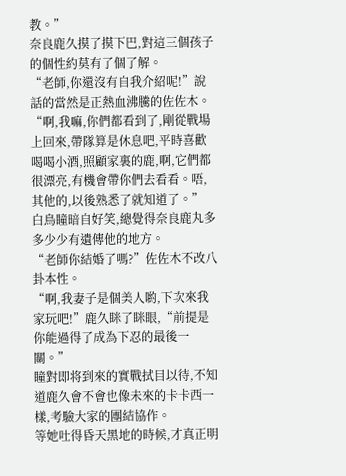教。”
奈良鹿久摸了摸下巴,對這三個孩子的個性約莫有了個了解。
“老師,你還沒有自我介紹呢!”說話的當然是正熱血沸騰的佐佐木。
“啊,我嘛,你們都看到了,剛從戰場上回來,帶隊算是休息吧,平時喜歡喝喝小酒,照顧家裏的鹿,啊,它們都很漂亮,有機會帶你們去看看。唔,其他的,以後熟悉了就知道了。”
白鳥瞳暗自好笑,總覺得奈良鹿丸多多少少有遺傳他的地方。
“老師你結婚了嗎?”佐佐木不改八卦本性。
“啊,我妻子是個美人喲,下次來我家玩吧!”鹿久眯了眯眼,“前提是你能過得了成為下忍的最後一關。”
瞳對即将到來的實戰拭目以待,不知道鹿久會不會也像未來的卡卡西一樣,考驗大家的團結協作。
等她吐得昏天黑地的時候,才真正明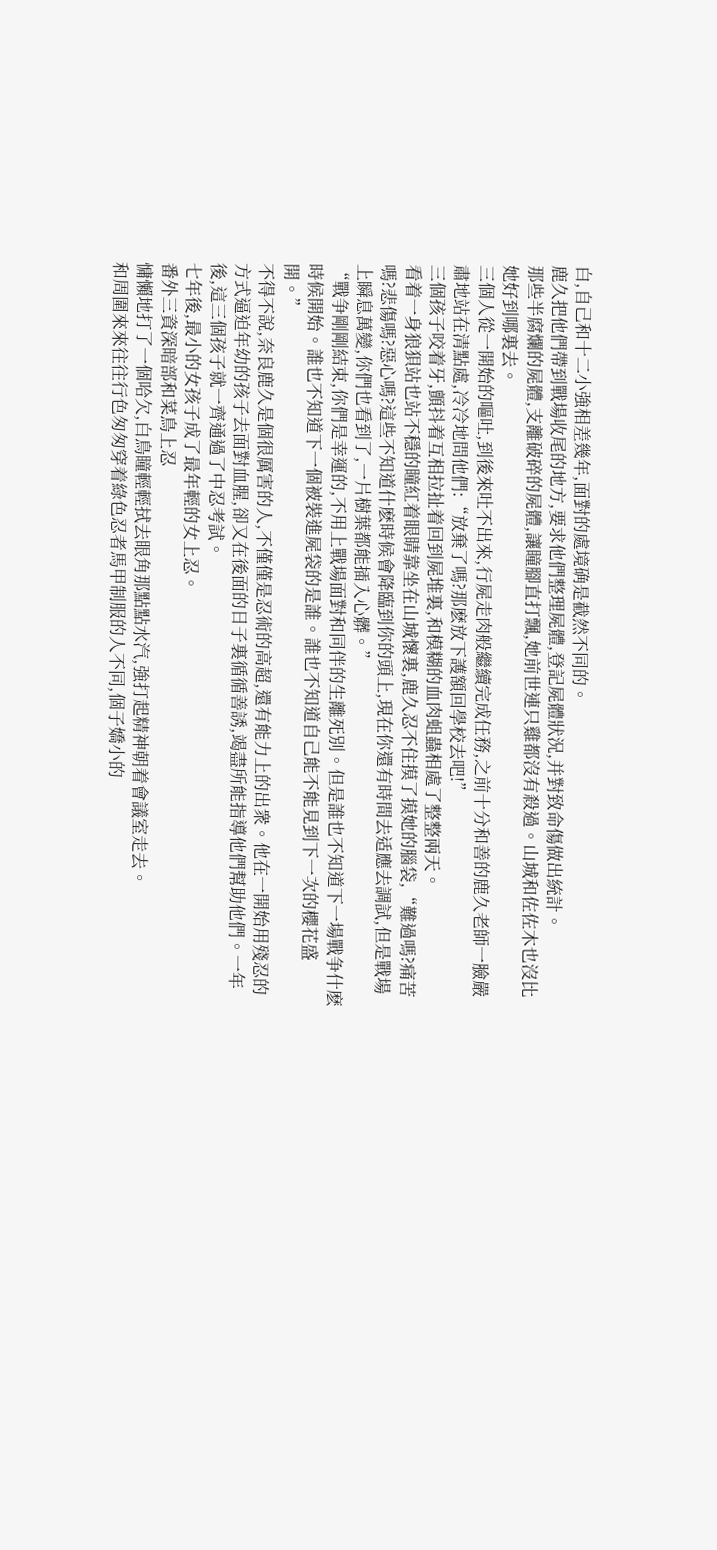白,自己和十二小強相差幾年,面對的處境确是截然不同的。
鹿久把他們帶到戰場收尾的地方,要求他們整理屍體,登記屍體狀況,并對致命傷做出統計。
那些半腐爛的屍體,支離破碎的屍體,讓瞳腳直打飄,她前世連只雞都沒有殺過。山城和佐佐木也沒比她好到哪裏去。
三個人從一開始的嘔吐,到後來吐不出來,行屍走肉般繼續完成任務,之前十分和善的鹿久老師一臉嚴肅地站在清點處,冷冷地問他們:“放棄了嗎?那麽放下護額回學校去吧!”
三個孩子咬着牙,顫抖着互相拉扯着回到屍堆裏,和模糊的血肉蛆蟲相處了整整兩天。
看着一身狼狽站也站不穩的瞳紅着眼睛靠坐在山城懷裏,鹿久忍不住摸了摸她的腦袋,“難過嗎?痛苦嗎?悲傷嗎?惡心嗎?這些不知道什麽時候會降臨到你的頭上,現在你還有時間去适應去調試,但是戰場上瞬息萬變,你們也看到了,一片樹葉都能插入心髒。”
“戰争剛剛結束,你們是幸運的,不用上戰場面對和同伴的生離死別。但是誰也不知道下一場戰争什麽時候開始。誰也不知道下一個被裝進屍袋的是誰。誰也不知道自己能不能見到下一次的櫻花盛開。”
不得不說,奈良鹿久是個很厲害的人,不僅僅是忍術的高超,還有能力上的出衆。他在一開始用殘忍的方式逼迫年幼的孩子去面對血腥,卻又在後面的日子裏循循善誘,竭盡所能指導他們幫助他們。一年後,這三個孩子就一齊通過了中忍考試。
七年後,最小的女孩子成了最年輕的女上忍。
番外三資深暗部和菜鳥上忍
慵懶地打了一個哈欠,白鳥瞳輕輕拭去眼角那點點水汽,強打起精神朝着會議室走去。
和周圍來來往往行色匆匆穿着綠色忍者馬甲制服的人不同,個子嬌小的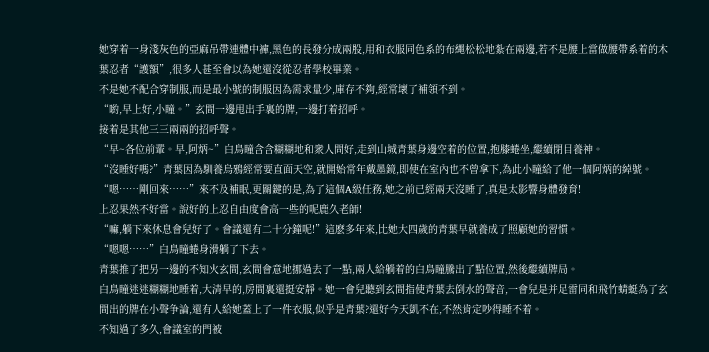她穿着一身淺灰色的亞麻吊帶連體中褲,黑色的長發分成兩股,用和衣服同色系的布繩松松地紮在兩邊,若不是腰上當做腰帶系着的木葉忍者“護額”,很多人甚至會以為她還沒從忍者學校畢業。
不是她不配合穿制服,而是最小號的制服因為需求量少,庫存不夠,經常壞了補領不到。
“喲,早上好,小瞳。”玄間一邊甩出手裏的牌,一邊打着招呼。
接着是其他三三兩兩的招呼聲。
“早~各位前輩。早,阿炳~”白鳥瞳含含糊糊地和衆人問好,走到山城青葉身邊空着的位置,抱膝蜷坐,繼續閉目養神。
“沒睡好嗎?”青葉因為馴養烏鴉經常要直面天空,就開始常年戴墨鏡,即使在室內也不曾拿下,為此小瞳給了他一個阿炳的綽號。
“嗯……剛回來……”來不及補眠,更關鍵的是,為了這個A級任務,她之前已經兩天沒睡了,真是太影響身體發育!
上忍果然不好當。說好的上忍自由度會高一些的呢鹿久老師!
“嘛,躺下來休息會兒好了。會議還有二十分鐘呢!”這麽多年來,比她大四歲的青葉早就養成了照顧她的習慣。
“嗯嗯……”白鳥瞳蜷身滑躺了下去。
青葉推了把另一邊的不知火玄間,玄間會意地挪過去了一點,兩人給躺着的白鳥瞳騰出了點位置,然後繼續牌局。
白鳥瞳迷迷糊糊地睡着,大清早的,房間裏還挺安靜。她一會兒聽到玄間指使青葉去倒水的聲音,一會兒是并足雷同和飛竹蜻蜓為了玄間出的牌在小聲争論,還有人給她蓋上了一件衣服,似乎是青葉?還好今天凱不在,不然肯定吵得睡不着。
不知過了多久,會議室的門被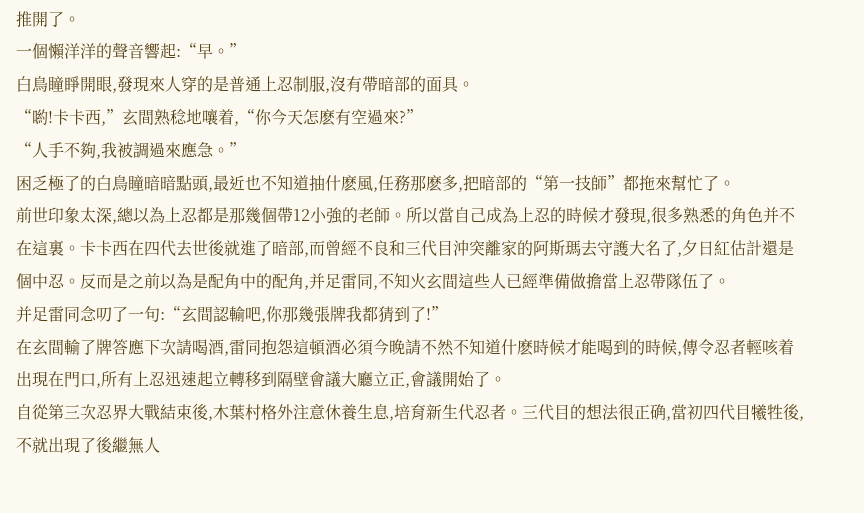推開了。
一個懶洋洋的聲音響起:“早。”
白鳥瞳睜開眼,發現來人穿的是普通上忍制服,沒有帶暗部的面具。
“喲!卡卡西,”玄間熟稔地嚷着,“你今天怎麽有空過來?”
“人手不夠,我被調過來應急。”
困乏極了的白鳥瞳暗暗點頭,最近也不知道抽什麽風,任務那麽多,把暗部的“第一技師”都拖來幫忙了。
前世印象太深,總以為上忍都是那幾個帶12小強的老師。所以當自己成為上忍的時候才發現,很多熟悉的角色并不在這裏。卡卡西在四代去世後就進了暗部,而曾經不良和三代目沖突離家的阿斯瑪去守護大名了,夕日紅估計還是個中忍。反而是之前以為是配角中的配角,并足雷同,不知火玄間這些人已經準備做擔當上忍帶隊伍了。
并足雷同念叨了一句:“玄間認輸吧,你那幾張牌我都猜到了!”
在玄間輸了牌答應下次請喝酒,雷同抱怨這頓酒必須今晚請不然不知道什麽時候才能喝到的時候,傳令忍者輕咳着出現在門口,所有上忍迅速起立轉移到隔壁會議大廳立正,會議開始了。
自從第三次忍界大戰結束後,木葉村格外注意休養生息,培育新生代忍者。三代目的想法很正确,當初四代目犧牲後,不就出現了後繼無人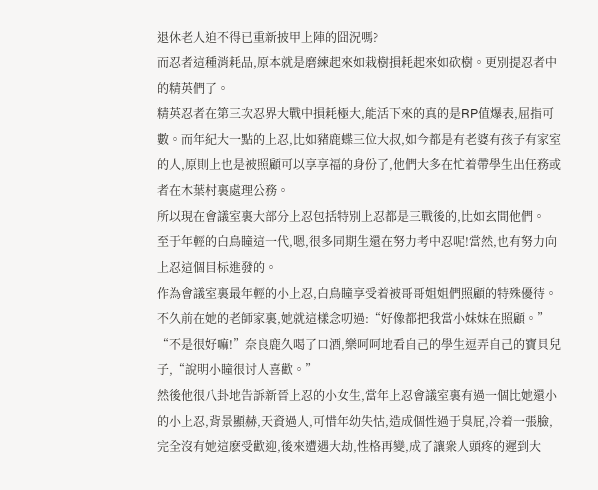退休老人迫不得已重新披甲上陣的囧況嗎?
而忍者這種消耗品,原本就是磨練起來如栽樹損耗起來如砍樹。更別提忍者中的精英們了。
精英忍者在第三次忍界大戰中損耗極大,能活下來的真的是RP值爆表,屈指可數。而年紀大一點的上忍,比如豬鹿蝶三位大叔,如今都是有老婆有孩子有家室的人,原則上也是被照顧可以享享福的身份了,他們大多在忙着帶學生出任務或者在木葉村裏處理公務。
所以現在會議室裏大部分上忍包括特別上忍都是三戰後的,比如玄間他們。
至于年輕的白鳥瞳這一代,嗯,很多同期生還在努力考中忍呢!當然,也有努力向上忍這個目标進發的。
作為會議室裏最年輕的小上忍,白鳥瞳享受着被哥哥姐姐們照顧的特殊優待。
不久前在她的老師家裏,她就這樣念叨過:“好像都把我當小妹妹在照顧。”
“不是很好嘛!”奈良鹿久喝了口酒,樂呵呵地看自己的學生逗弄自己的寶貝兒子,“說明小瞳很讨人喜歡。”
然後他很八卦地告訴新晉上忍的小女生,當年上忍會議室裏有過一個比她還小的小上忍,背景顯赫,天資過人,可惜年幼失怙,造成個性過于臭屁,冷着一張臉,完全沒有她這麽受歡迎,後來遭遇大劫,性格再變,成了讓衆人頭疼的遲到大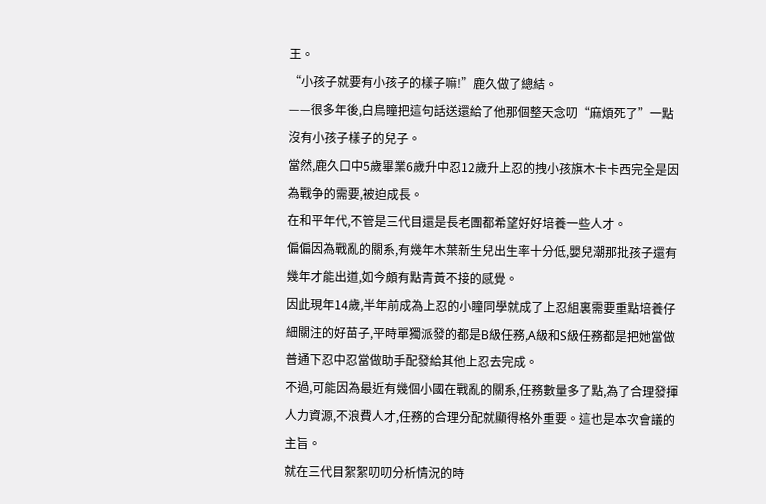王。
“小孩子就要有小孩子的樣子嘛!”鹿久做了總結。
——很多年後,白鳥瞳把這句話送還給了他那個整天念叨“麻煩死了”一點沒有小孩子樣子的兒子。
當然,鹿久口中5歲畢業6歲升中忍12歲升上忍的拽小孩旗木卡卡西完全是因為戰争的需要,被迫成長。
在和平年代,不管是三代目還是長老團都希望好好培養一些人才。
偏偏因為戰亂的關系,有幾年木葉新生兒出生率十分低,嬰兒潮那批孩子還有幾年才能出道,如今頗有點青黃不接的感覺。
因此現年14歲,半年前成為上忍的小瞳同學就成了上忍組裏需要重點培養仔細關注的好苗子,平時單獨派發的都是B級任務,A級和S級任務都是把她當做普通下忍中忍當做助手配發給其他上忍去完成。
不過,可能因為最近有幾個小國在戰亂的關系,任務數量多了點,為了合理發揮人力資源,不浪費人才,任務的合理分配就顯得格外重要。這也是本次會議的主旨。
就在三代目絮絮叨叨分析情況的時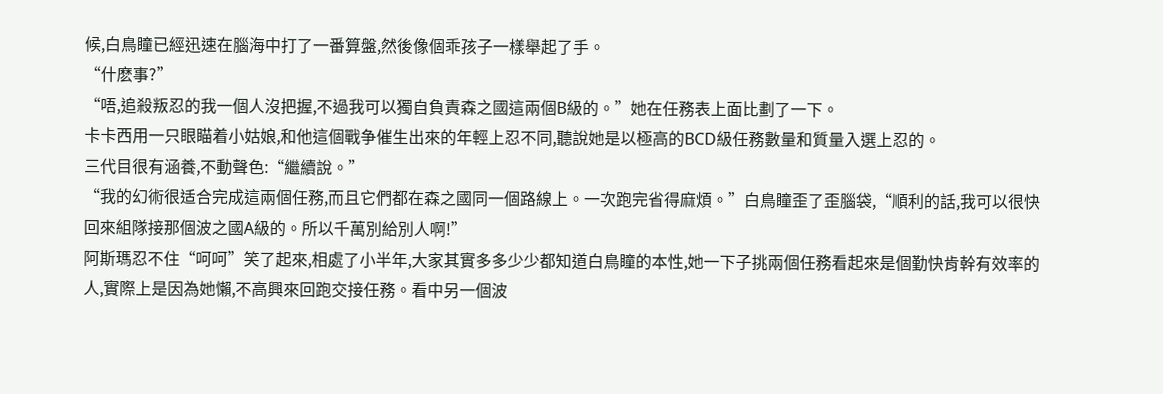候,白鳥瞳已經迅速在腦海中打了一番算盤,然後像個乖孩子一樣舉起了手。
“什麽事?”
“唔,追殺叛忍的我一個人沒把握,不過我可以獨自負責森之國這兩個B級的。”她在任務表上面比劃了一下。
卡卡西用一只眼瞄着小姑娘,和他這個戰争催生出來的年輕上忍不同,聽說她是以極高的BCD級任務數量和質量入選上忍的。
三代目很有涵養,不動聲色:“繼續說。”
“我的幻術很适合完成這兩個任務,而且它們都在森之國同一個路線上。一次跑完省得麻煩。”白鳥瞳歪了歪腦袋,“順利的話,我可以很快回來組隊接那個波之國A級的。所以千萬別給別人啊!”
阿斯瑪忍不住“呵呵”笑了起來,相處了小半年,大家其實多多少少都知道白鳥瞳的本性,她一下子挑兩個任務看起來是個勤快肯幹有效率的人,實際上是因為她懶,不高興來回跑交接任務。看中另一個波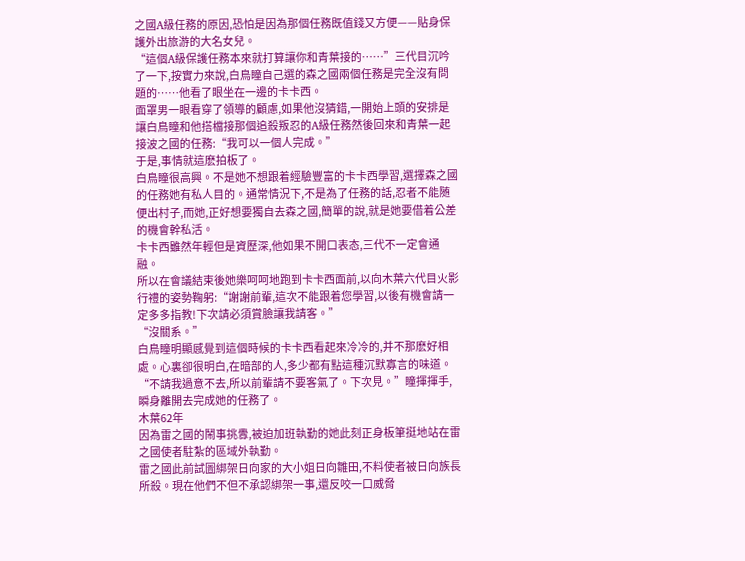之國A級任務的原因,恐怕是因為那個任務既值錢又方便——貼身保護外出旅游的大名女兒。
“這個A級保護任務本來就打算讓你和青葉接的……”三代目沉吟了一下,按實力來說,白鳥瞳自己選的森之國兩個任務是完全沒有問題的……他看了眼坐在一邊的卡卡西。
面罩男一眼看穿了領導的顧慮,如果他沒猜錯,一開始上頭的安排是讓白鳥瞳和他搭檔接那個追殺叛忍的A級任務然後回來和青葉一起接波之國的任務:“我可以一個人完成。”
于是,事情就這麽拍板了。
白鳥瞳很高興。不是她不想跟着經驗豐富的卡卡西學習,選擇森之國的任務她有私人目的。通常情況下,不是為了任務的話,忍者不能随便出村子,而她,正好想要獨自去森之國,簡單的說,就是她要借着公差的機會幹私活。
卡卡西雖然年輕但是資歷深,他如果不開口表态,三代不一定會通融。
所以在會議結束後她樂呵呵地跑到卡卡西面前,以向木葉六代目火影行禮的姿勢鞠躬:“謝謝前輩,這次不能跟着您學習,以後有機會請一定多多指教!下次請必須賞臉讓我請客。”
“沒關系。”
白鳥瞳明顯感覺到這個時候的卡卡西看起來冷冷的,并不那麽好相處。心裏卻很明白,在暗部的人,多少都有點這種沉默寡言的味道。
“不請我過意不去,所以前輩請不要客氣了。下次見。”瞳揮揮手,瞬身離開去完成她的任務了。
木葉62年
因為雷之國的鬧事挑釁,被迫加班執勤的她此刻正身板筆挺地站在雷之國使者駐紮的區域外執勤。
雷之國此前試圖綁架日向家的大小姐日向雛田,不料使者被日向族長所殺。現在他們不但不承認綁架一事,還反咬一口威脅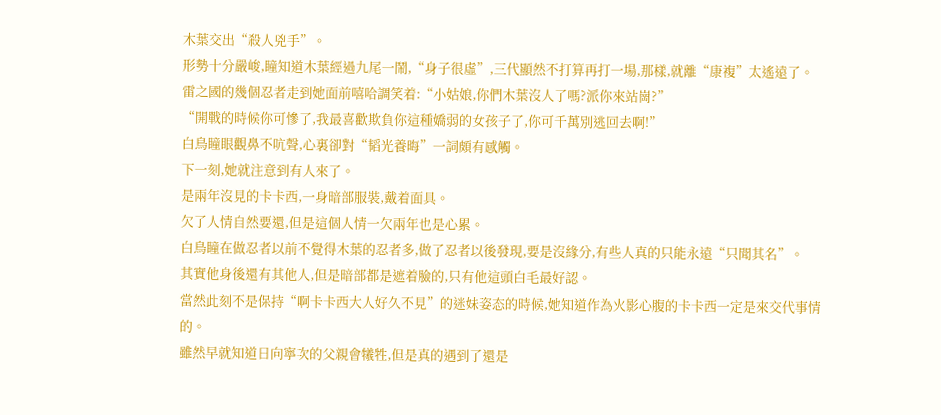木葉交出“殺人兇手”。
形勢十分嚴峻,瞳知道木葉經過九尾一鬧,“身子很虛”,三代顯然不打算再打一場,那樣,就離“康複”太遙遠了。
雷之國的幾個忍者走到她面前嘻哈調笑着:“小姑娘,你們木葉沒人了嗎?派你來站崗?”
“開戰的時候你可慘了,我最喜歡欺負你這種嬌弱的女孩子了,你可千萬別逃回去啊!”
白鳥瞳眼觀鼻不吭聲,心裏卻對“韬光養晦”一詞頗有感觸。
下一刻,她就注意到有人來了。
是兩年沒見的卡卡西,一身暗部服裝,戴着面具。
欠了人情自然要還,但是這個人情一欠兩年也是心累。
白鳥瞳在做忍者以前不覺得木葉的忍者多,做了忍者以後發現,要是沒緣分,有些人真的只能永遠“只聞其名”。
其實他身後還有其他人,但是暗部都是遮着臉的,只有他這頭白毛最好認。
當然此刻不是保持“啊卡卡西大人好久不見”的迷妹姿态的時候,她知道作為火影心腹的卡卡西一定是來交代事情的。
雖然早就知道日向寧次的父親會犧牲,但是真的遇到了還是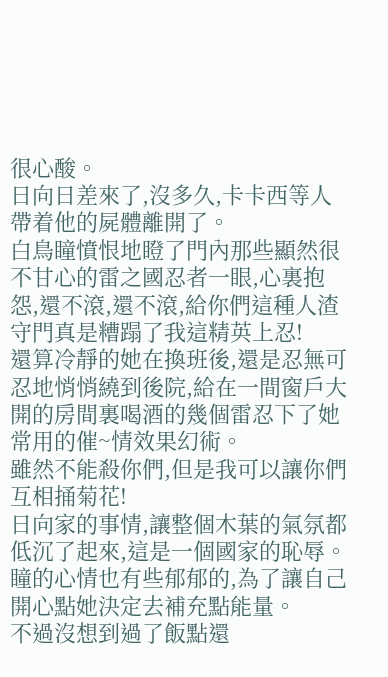很心酸。
日向日差來了,沒多久,卡卡西等人帶着他的屍體離開了。
白鳥瞳憤恨地瞪了門內那些顯然很不甘心的雷之國忍者一眼,心裏抱怨,還不滾,還不滾,給你們這種人渣守門真是糟蹋了我這精英上忍!
還算冷靜的她在換班後,還是忍無可忍地悄悄繞到後院,給在一間窗戶大開的房間裏喝酒的幾個雷忍下了她常用的催~情效果幻術。
雖然不能殺你們,但是我可以讓你們互相捅菊花!
日向家的事情,讓整個木葉的氣氛都低沉了起來,這是一個國家的恥辱。
瞳的心情也有些郁郁的,為了讓自己開心點她決定去補充點能量。
不過沒想到過了飯點還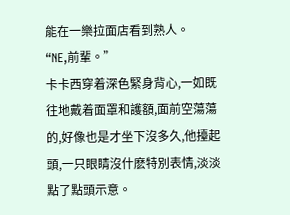能在一樂拉面店看到熟人。
“NE,前輩。”
卡卡西穿着深色緊身背心,一如既往地戴着面罩和護額,面前空蕩蕩的,好像也是才坐下沒多久,他擡起頭,一只眼睛沒什麽特別表情,淡淡點了點頭示意。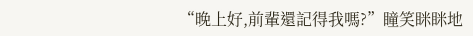“晚上好,前輩還記得我嗎?”瞳笑眯眯地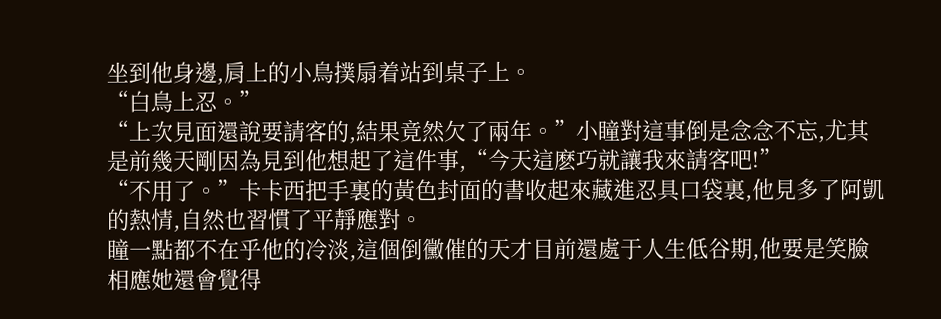坐到他身邊,肩上的小鳥撲扇着站到桌子上。
“白鳥上忍。”
“上次見面還說要請客的,結果竟然欠了兩年。”小瞳對這事倒是念念不忘,尤其是前幾天剛因為見到他想起了這件事,“今天這麽巧就讓我來請客吧!”
“不用了。”卡卡西把手裏的黃色封面的書收起來藏進忍具口袋裏,他見多了阿凱的熱情,自然也習慣了平靜應對。
瞳一點都不在乎他的冷淡,這個倒黴催的天才目前還處于人生低谷期,他要是笑臉相應她還會覺得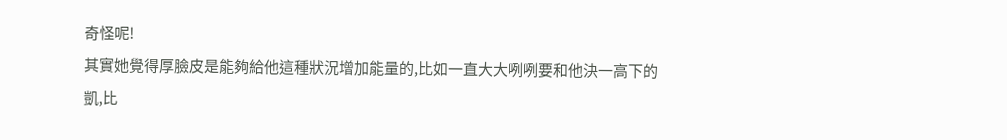奇怪呢!
其實她覺得厚臉皮是能夠給他這種狀況增加能量的,比如一直大大咧咧要和他決一高下的凱,比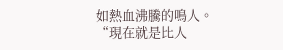如熱血沸騰的鳴人。
“現在就是比人